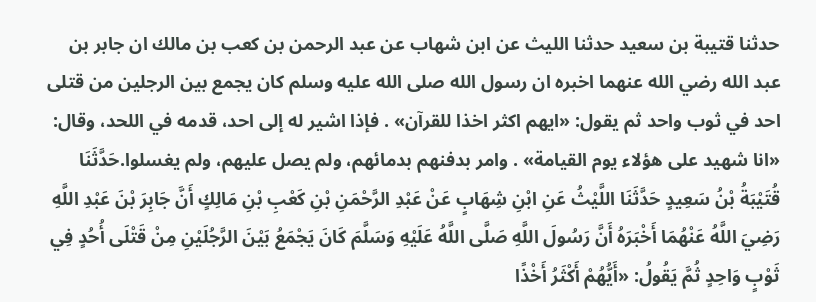حدثنا قتيبة بن سعيد حدثنا الليث عن ابن شهاب عن عبد الرحمن بن كعب بن مالك ان جابر بن عبد الله رضي الله عنهما اخبره ان رسول الله صلى الله عليه وسلم كان يجمع بين الرجلين من قتلى احد في ثوب واحد ثم يقول: «ايهم اكثر اخذا للقرآن» . فإذا اشير له إلى احد، قدمه في اللحد، وقال: «انا شهيد على هؤلاء يوم القيامة» . وامر بدفنهم بدمائهم، ولم يصل عليهم، ولم يغسلوا.حَدَّثَنَا قُتَيْبَةُ بْنُ سَعِيدٍ حَدَّثَنَا اللَّيْثُ عَنِ ابْنِ شِهَابٍ عَنْ عَبْدِ الرَّحْمَنِ بْنِ كَعْبِ بْنِ مَالِكٍ أَنَّ جَابِرَ بْنَ عَبْدِ اللَّهِ رَضِيَ اللَّهُ عَنْهُمَا أَخْبَرَهُ أَنَّ رَسُولَ اللَّهِ صَلَّى اللَّهُ عَلَيْهِ وَسَلَّمَ كَانَ يَجْمَعُ بَيْنَ الرَّجُلَيْنِ مِنْ قَتْلَى أُحُدٍ فِي ثَوْبٍ وَاحِدٍ ثُمَّ يَقُولُ: «أَيُّهُمْ أَكْثَرُ أَخْذًا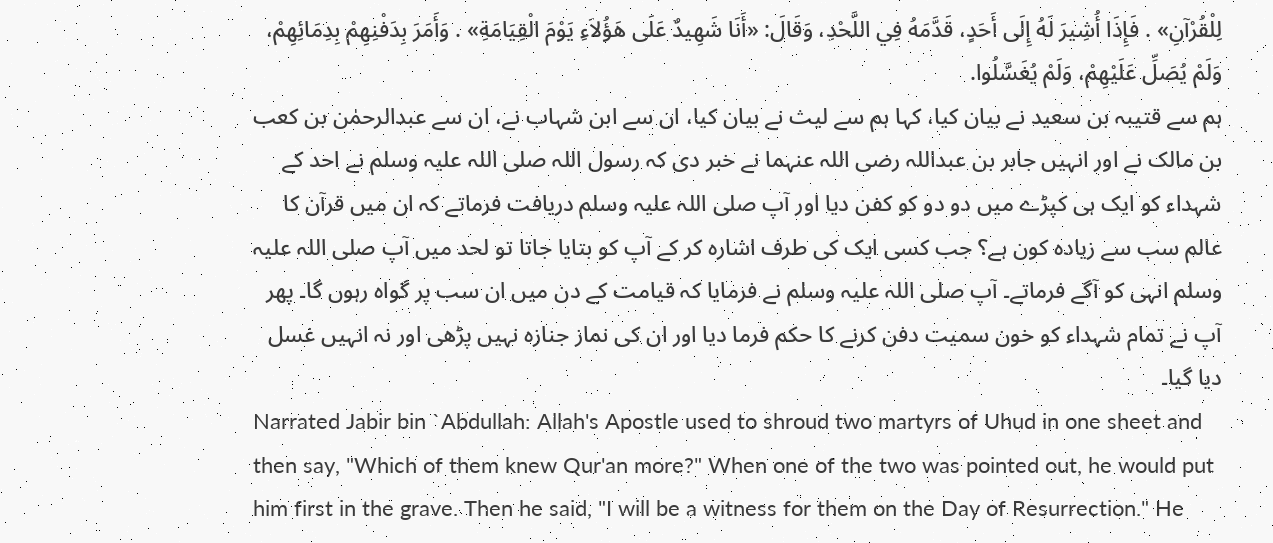لِلْقُرْآنِ» . فَإِذَا أُشِيرَ لَهُ إِلَى أَحَدٍ، قَدَّمَهُ فِي اللَّحْدِ، وَقَالَ: «أَنَا شَهِيدٌ عَلَى هَؤُلاَءِ يَوْمَ الْقِيَامَةِ» . وَأَمَرَ بِدَفْنِهِمْ بِدِمَائِهِمْ، وَلَمْ يُصَلِّ عَلَيْهِمْ، وَلَمْ يُغَسَّلُوا.
ہم سے قتیبہ بن سعید نے بیان کیا، کہا ہم سے لیث نے بیان کیا، ان سے ابن شہاب نے، ان سے عبدالرحمٰن بن کعب بن مالک نے اور انہیں جابر بن عبداللہ رضی اللہ عنہما نے خبر دی کہ رسول اللہ صلی اللہ علیہ وسلم نے احد کے شہداء کو ایک ہی کپڑے میں دو دو کو کفن دیا اور آپ صلی اللہ علیہ وسلم دریافت فرماتے کہ ان میں قرآن کا عالم سب سے زیادہ کون ہے؟ جب کسی ایک کی طرف اشارہ کر کے آپ کو بتایا جاتا تو لحد میں آپ صلی اللہ علیہ وسلم انہی کو آگے فرماتے۔ آپ صلی اللہ علیہ وسلم نے فرمایا کہ قیامت کے دن میں ان سب پر گواہ رہوں گا۔ پھر آپ نے تمام شہداء کو خون سمیت دفن کرنے کا حکم فرما دیا اور ان کی نماز جنازہ نہیں پڑھی اور نہ انہیں غسل دیا گیا۔
Narrated Jabir bin `Abdullah: Allah's Apostle used to shroud two martyrs of Uhud in one sheet and then say, "Which of them knew Qur'an more?" When one of the two was pointed out, he would put him first in the grave. Then he said, "I will be a witness for them on the Day of Resurrection." He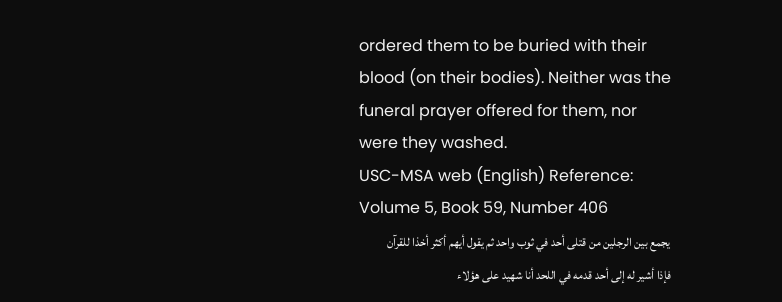ordered them to be buried with their blood (on their bodies). Neither was the funeral prayer offered for them, nor were they washed.
USC-MSA web (English) Reference: Volume 5, Book 59, Number 406
يجمع بين الرجلين من قتلى أحد في ثوب واحد ثم يقول أيهم أكثر أخذا للقرآن فإذا أشير له إلى أحد قدمه في اللحد أنا شهيد على هؤلاء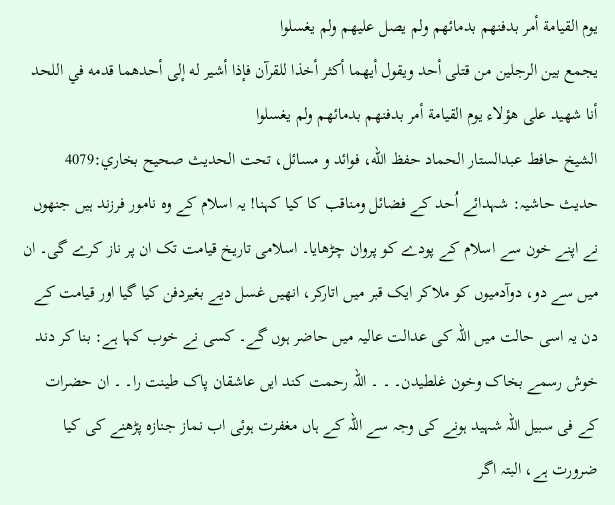يوم القيامة أمر بدفنهم بدمائهم ولم يصل عليهم ولم يغسلوا
يجمع بين الرجلين من قتلى أحد ويقول أيهما أكثر أخذا للقرآن فإذا أشير له إلى أحدهما قدمه في اللحد أنا شهيد على هؤلاء يوم القيامة أمر بدفنهم بدمائهم ولم يغسلوا
الشيخ حافط عبدالستار الحماد حفظ الله، فوائد و مسائل، تحت الحديث صحيح بخاري:4079
حدیث حاشیہ: شہدائے اُحد کے فضائل ومناقب کا کیا کہنا! یہ اسلام کے وہ نامور فرزند ہیں جنھوں نے اپنے خون سے اسلام کے پودے کو پروان چڑھایا۔ اسلامی تاریخ قیامت تک ان پر ناز کرے گی۔ ان میں سے دو، دوآدمیوں کو ملاکر ایک قبر میں اتارکر، انھیں غسل دیے بغیردفن کیا گیا اور قیامت کے دن یہ اسی حالت میں اللہ کی عدالت عالیہ میں حاضر ہوں گے۔ کسی نے خوب کہا ہے: بنا کر دند خوش رسمے بخاک وخون غلطیدن۔ ۔ ۔ اللہ رحمت کند ایں عاشقان پاک طینت را۔ ۔ ان حضرات کے فی سبیل اللہ شہید ہونے کی وجہ سے اللہ کے ہاں مغفرت ہوئی اب نماز جنازہ پڑھنے کی کیا ضرورت ہے، البتہ اگر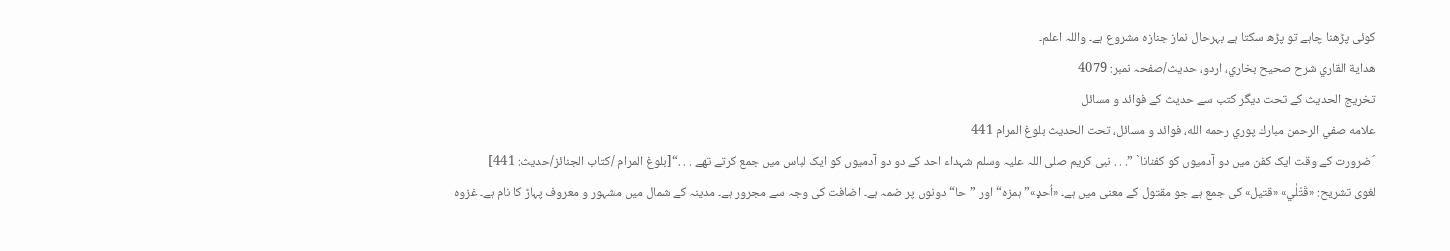کوئی پڑھنا چاہے تو پڑھ سکتا ہے بہرحال نماز جنازہ مشروع ہے۔ واللہ اعلم۔
هداية القاري شرح صحيح بخاري، اردو، حدیث/صفحہ نمبر: 4079
تخریج الحدیث کے تحت دیگر کتب سے حدیث کے فوائد و مسائل
علامه صفي الرحمن مبارك پوري رحمه الله، فوائد و مسائل، تحت الحديث بلوغ المرام 441
´ضرورت کے وقت ایک کفن میں دو آدمیوں کو کفنانا` ”. . . نبی کریم صلی اللہ علیہ وسلم شہداء احد کے دو دو آدمیوں کو ایک لباس میں جمع کرتے تھے . . .“[بلوغ المرام /كتاب الجنائز/حدیث: 441]
لغوی تشریح: «قَتْلٰي» «قتيل» کی جمع ہے جو مقتول کے معنی میں ہے۔ «اُحدٟ»”ہمزہ“ اور ”حا“ دونوں پر ضمہ ہے۔ اضافت کی وجہ سے مجرور ہے۔ مدینہ کے شمال میں مشہور و معروف پہاڑ کا نام ہے۔ غزوہ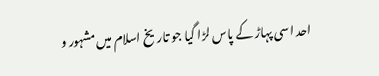احد اسی پہاڑ کے پاس لڑا گیا جو تاریخ اسلام میں مشہور و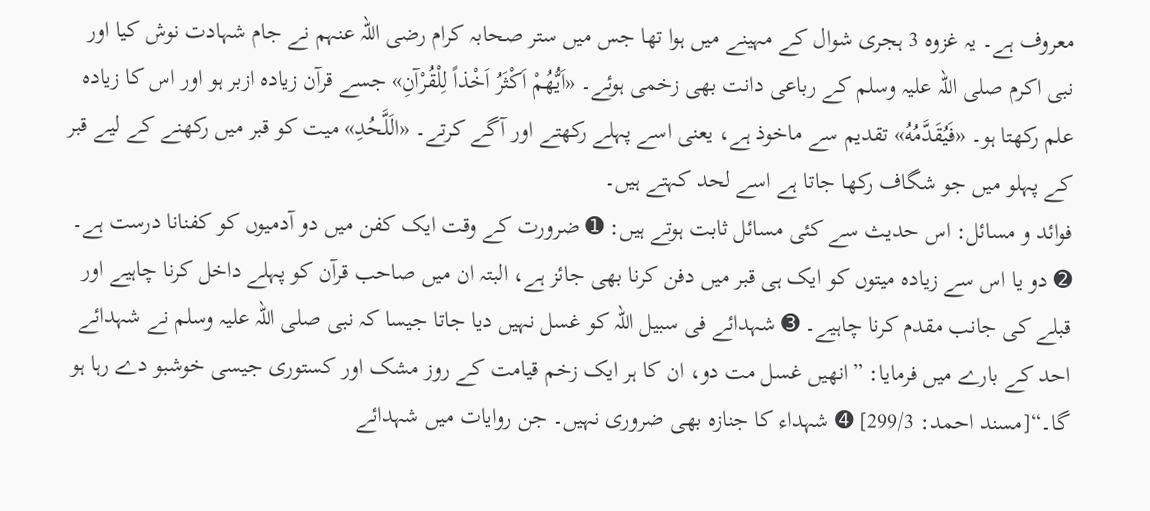معروف ہے۔ یہ غزوہ 3 ہجری شوال کے مہینے میں ہوا تھا جس میں ستر صحابہ کرام رضی اللہ عنہم نے جام شہادت نوش کیا اور نبی اکرم صلی اللہ علیہ وسلم کے رباعی دانت بھی زخمی ہوئے۔ «اَيُّهُمْ اَكْثَرُ اَخْذاً لِلْقُرْآنِ» جسے قرآن زیادہ ازبر ہو اور اس کا زیادہ علم رکھتا ہو۔ «فَيُقَدَّمُهُ» تقدیم سے ماخوذ ہے، یعنی اسے پہلے رکھتے اور آگے کرتے۔ «الَلَّحُدِ» میت کو قبر میں رکھنے کے لیے قبر کے پہلو میں جو شگاف رکھا جاتا ہے اسے لحد کہتے ہیں۔
فوائد و مسائل: اس حدیث سے کئی مسائل ثابت ہوتے ہیں: ➊ ضرورت کے وقت ایک کفن میں دو آدمیوں کو کفنانا درست ہے۔ ➋ دو یا اس سے زیادہ میتوں کو ایک ہی قبر میں دفن کرنا بھی جائز ہے، البتہ ان میں صاحب قرآن کو پہلے داخل کرنا چاہیے اور قبلے کی جانب مقدم کرنا چاہیے۔ ➌ شہدائے فی سبیل اللہ کو غسل نہیں دیا جاتا جیسا کہ نبی صلی اللہ علیہ وسلم نے شہدائے احد کے بارے میں فرمایا: ”انھیں غسل مت دو، ان کا ہر ایک زخم قیامت کے روز مشک اور کستوری جیسی خوشبو دے رہا ہو گا۔“[مسند احمد: 299/3] ➍ شہداء کا جنازہ بھی ضروری نہیں۔ جن روایات میں شہدائے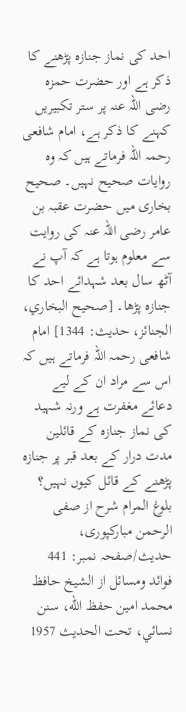احد کی نماز جنازہ پڑھنے کا ذکر ہے اور حضرت حمزہ رضی اللہ عنہ پر ستر تکبیریں کہنے کا ذکر ہے، امام شافعی رحمہ اللہ فرماتے ہیں کہ وہ روایات صحیح نہیں۔ صحیح بخاری میں حضرت عقبہ بن عامر رضی اللہ عنہ کی روایت سے معلوم ہوتا ہے کہ آپ نے آٹھ سال بعد شہدائے احد کا جنازہ پڑھا۔ [صحيح البخاري، الجنائز، حديث: 1344] امام شافعی رحمہ اللہ فرماتے ہیں کہ اس سے مراد ان کے لیے دعائے مغفرت ہے ورنہ شہید کی نماز جنازہ کے قائلین مدت درار کے بعد قبر پر جنازہ پڑھنے کے قائل کیوں نہیں؟
بلوغ المرام شرح از صفی الرحمن مبارکپوری، حدیث/صفحہ نمبر: 441
فوائد ومسائل از الشيخ حافظ محمد امين حفظ الله، سنن نسائي، تحت الحديث 1957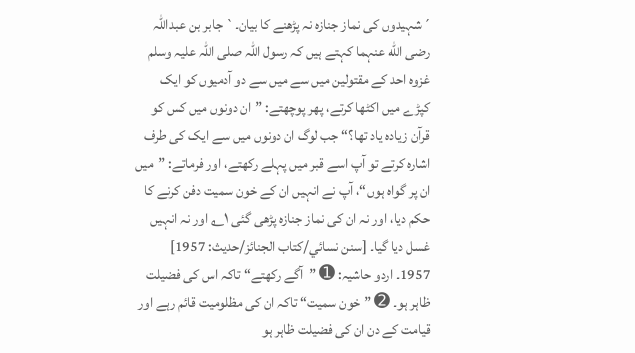´شہیدوں کی نماز جنازہ نہ پڑھنے کا بیان۔` جابر بن عبداللہ رضی الله عنہما کہتے ہیں کہ رسول اللہ صلی اللہ علیہ وسلم غزوہ احد کے مقتولین میں سے میں سے دو آدمیوں کو ایک کپڑے میں اکٹھا کرتے، پھر پوچھتے: ”ان دونوں میں کس کو قرآن زیادہ یاد تھا؟“ جب لوگ ان دونوں میں سے ایک کی طرف اشارہ کرتے تو آپ اسے قبر میں پہلے رکھتے، اور فرماتے: ”میں ان پر گواہ ہوں“، آپ نے انہیں ان کے خون سمیت دفن کرنے کا حکم دیا، اور نہ ان کی نماز جنازہ پڑھی گئی ۱؎ اور نہ انہیں غسل دیا گیا۔ [سنن نسائي/كتاب الجنائز/حدیث: 1957]
1957۔ اردو حاشیہ: ➊ ”آگے رکھتے“ تاکہ اس کی فضیلت ظاہر ہو۔ ➋ ”خون سمیت“ تاکہ ان کی مظلومیت قائم رہے اور قیامت کے دن ان کی فضیلت ظاہر ہو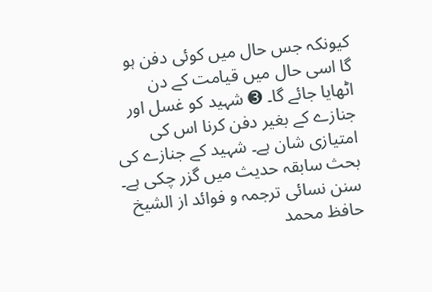کیونکہ جس حال میں کوئی دفن ہو گا اسی حال میں قیامت کے دن اٹھایا جائے گا۔ ➌ شہید کو غسل اور جنازے کے بغیر دفن کرنا اس کی امتیازی شان ہے۔ شہید کے جنازے کی بحث سابقہ حدیث میں گزر چکی ہے۔
سنن نسائی ترجمہ و فوائد از الشیخ حافظ محمد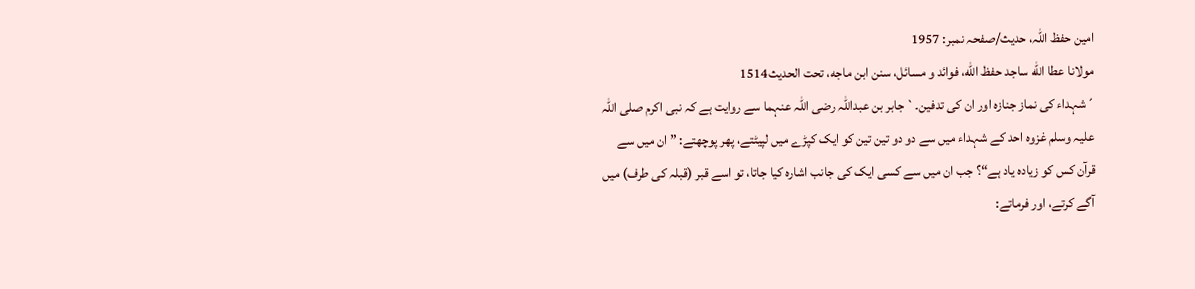امین حفظ اللہ، حدیث/صفحہ نمبر: 1957
مولانا عطا الله ساجد حفظ الله، فوائد و مسائل، سنن ابن ماجه، تحت الحديث1514
´شہداء کی نماز جنازہ اور ان کی تدفین۔` جابر بن عبداللہ رضی اللہ عنہما سے روایت ہے کہ نبی اکرم صلی اللہ علیہ وسلم غزوہ احد کے شہداء میں سے دو دو تین تین کو ایک کپڑے میں لپیٹتے، پھر پوچھتے: ”ان میں سے قرآن کس کو زیادہ یاد ہے“؟ جب ان میں سے کسی ایک کی جانب اشارہ کیا جاتا، تو اسے قبر (قبلہ کی طرف) میں آگے کرتے، اور فرماتے: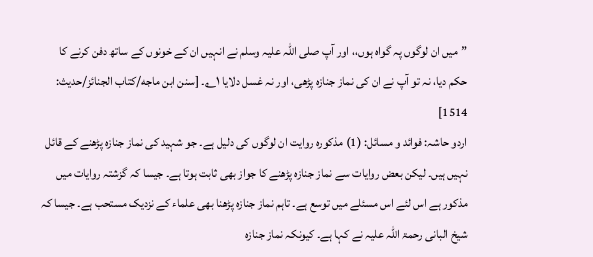”میں ان لوگوں پہ گواہ ہوں،، اور آپ صلی اللہ علیہ وسلم نے انہیں ان کے خونوں کے ساتھ دفن کرنے کا حکم دیا، نہ تو آپ نے ان کی نماز جنازہ پڑھی، اور نہ غسل دلایا ۱؎۔ [سنن ابن ماجه/كتاب الجنائز/حدیث: 1514]
اردو حاشہ: فوائد و مسائل: (1) مذکورہ روایت ان لوگوں کی دلیل ہے۔ جو شہید کی نماز جنازہ پڑھنے کے قائل نہیں ہیں۔ لیکن بعض روایات سے نماز جنازہ پڑھنے کا جواز بھی ثابت ہوتا ہے۔ جیسا کہ گزشتہ روایات میں مذکور ہے اس لئے اس مسئلے میں توسع ہے۔ تاہم نماز جنازہ پڑھنا بھی علماء کے نزدیک مستحب ہے۔ جیسا کہ شیخ البانی رحمۃ اللہ علیہ نے کہا ہے۔ کیونکہ نماز جنازہ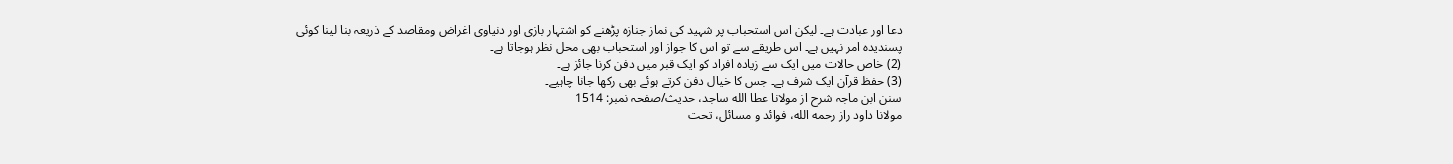دعا اور عبادت ہے۔ لیکن اس استحباب پر شہید کی نماز جنازہ پڑھنے کو اشتہار بازی اور دنیاوی اغراض ومقاصد کے ذریعہ بنا لینا کوئی پسندیدہ امر نہیں ہے۔ اس طریقے سے تو اس کا جواز اور استحباب بھی محل نظر ہوجاتا ہے۔
(2) خاص حالات میں ایک سے زیادہ افراد کو ایک قبر میں دفن کرنا جائز ہے۔
(3) حفظ قرآن ایک شرف ہے۔ جس کا خیال دفن کرتے ہوئے بھی رکھا جانا چاہیے۔
سنن ابن ماجہ شرح از مولانا عطا الله ساجد، حدیث/صفحہ نمبر: 1514
مولانا داود راز رحمه الله، فوائد و مسائل، تحت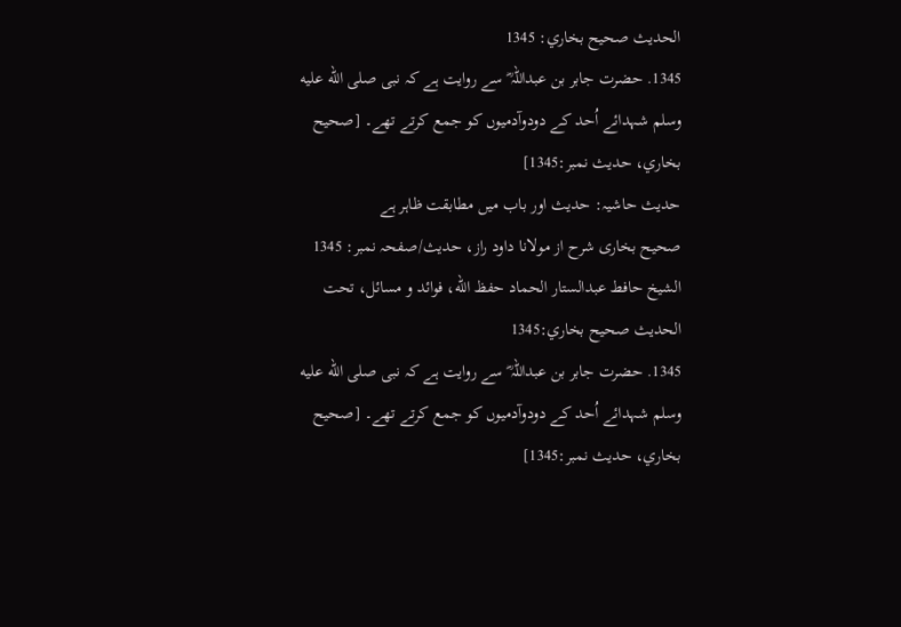الحديث صحيح بخاري: 1345
1345. حضرت جابر بن عبداللہ ؓ سے روایت ہے کہ نبی صلى الله عليه وسلم شہدائے اُحد کے دودوآدمیوں کو جمع کرتے تھے۔ [صحيح بخاري، حديث نمبر:1345]
حدیث حاشیہ: حدیث اور باب میں مطابقت ظاہر ہے
صحیح بخاری شرح از مولانا داود راز، حدیث/صفحہ نمبر: 1345
الشيخ حافط عبدالستار الحماد حفظ الله، فوائد و مسائل، تحت الحديث صحيح بخاري:1345
1345. حضرت جابر بن عبداللہ ؓ سے روایت ہے کہ نبی صلى الله عليه وسلم شہدائے اُحد کے دودوآدمیوں کو جمع کرتے تھے۔ [صحيح بخاري، حديث نمبر:1345]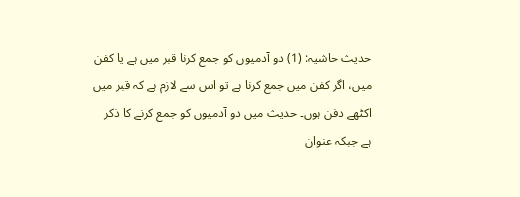حدیث حاشیہ: (1) دو آدمیوں کو جمع کرنا قبر میں ہے یا کفن میں، اگر کفن میں جمع کرنا ہے تو اس سے لازم ہے کہ قبر میں اکٹھے دفن ہوں۔ حدیث میں دو آدمیوں کو جمع کرنے کا ذکر ہے جبکہ عنوان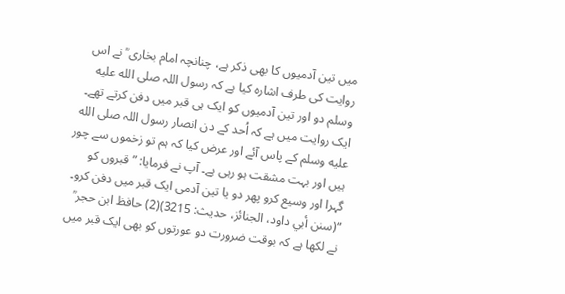میں تین آدمیوں کا بھی ذکر ہے، چنانچہ امام بخاری ؒ نے اس روایت کی طرف اشارہ کیا ہے کہ رسول اللہ صلى الله عليه وسلم دو اور تین آدمیوں کو ایک ہی قبر میں دفن کرتے تھے۔ ایک روایت میں ہے کہ اُحد کے دن انصار رسول اللہ صلى الله عليه وسلم کے پاس آئے اور عرض کیا کہ ہم تو زخموں سے چور ہیں اور بہت مشقت ہو رہی ہے۔ آپ نے فرمایا: ”قبروں کو گہرا اور وسیع کرو پھر دو یا تین آدمی ایک قبر میں دفن کرو۔ “(سنن أبي داود، الجنائز، حدیث: 3215)(2) حافظ ابن حجر ؒ نے لکھا ہے کہ بوقت ضرورت دو عورتوں کو بھی ایک قبر میں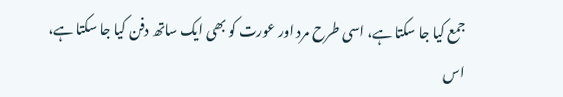جمع کیا جا سکتا ہے، اسی طرح مرد اور عورت کو بھی ایک ساتھ دفن کیا جا سکتا ہے، اس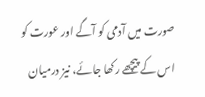صورت میں آدمی کو آگے اور عورت کو اس کے پیچھے رکھا جائے، نیز درمیان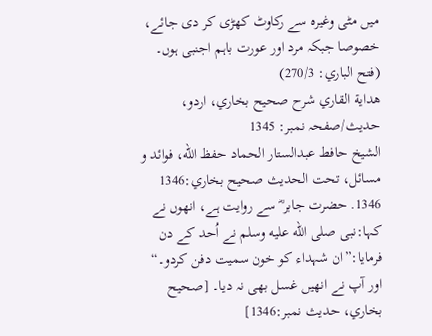میں مٹی وغیرہ سے رکاوٹ کھڑی کر دی جائے، خصوصا جبکہ مرد اور عورت باہم اجنبی ہوں۔ (فتح الباري: 270/3)
هداية القاري شرح صحيح بخاري، اردو، حدیث/صفحہ نمبر: 1345
الشيخ حافط عبدالستار الحماد حفظ الله، فوائد و مسائل، تحت الحديث صحيح بخاري:1346
1346. حضرت جابر ؓ سے روایت ہے، انھوں نے کہا:نبی صلى الله عليه وسلم نے اُحد کے دن فرمایا:”ان شہداء کو خون سمیت دفن کردو۔“ اور آپ نے انھیں غسل بھی نہ دیا۔ [صحيح بخاري، حديث نمبر:1346]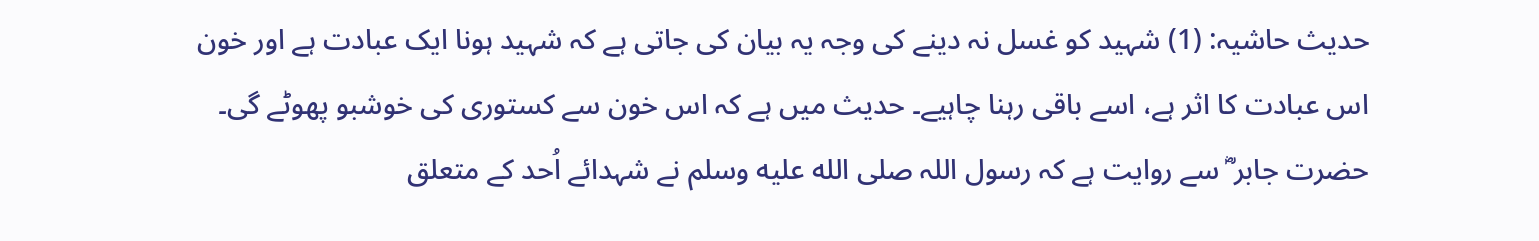حدیث حاشیہ: (1) شہید کو غسل نہ دینے کی وجہ یہ بیان کی جاتی ہے کہ شہید ہونا ایک عبادت ہے اور خون اس عبادت کا اثر ہے، اسے باقی رہنا چاہیے۔ حدیث میں ہے کہ اس خون سے کستوری کی خوشبو پھوٹے گی۔ حضرت جابر ؓ سے روایت ہے کہ رسول اللہ صلى الله عليه وسلم نے شہدائے اُحد کے متعلق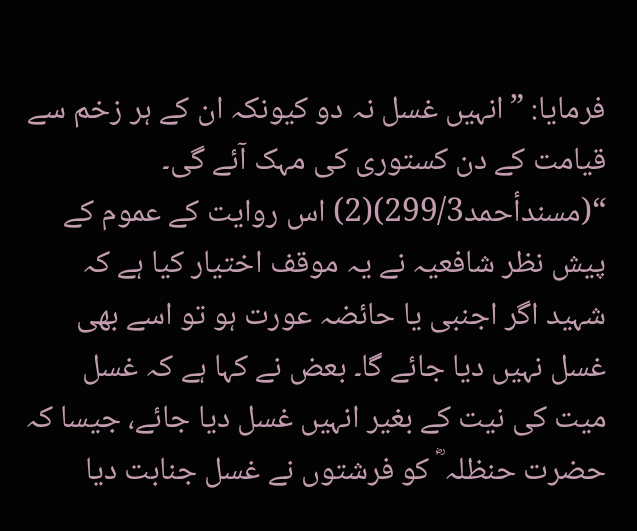فرمایا: ”انہیں غسل نہ دو کیونکہ ان کے ہر زخم سے قیامت کے دن کستوری کی مہک آئے گی۔ “(مسندأحمد299/3)(2) اس روایت کے عموم کے پیش نظر شافعیہ نے یہ موقف اختیار کیا ہے کہ شہید اگر اجنبی یا حائضہ عورت ہو تو اسے بھی غسل نہیں دیا جائے گا۔ بعض نے کہا ہے کہ غسل میت کی نیت کے بغیر انہیں غسل دیا جائے، جیسا کہ حضرت حنظلہ ؓ کو فرشتوں نے غسل جنابت دیا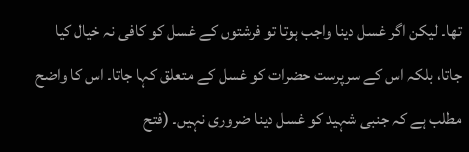تھا۔ لیکن اگر غسل دینا واجب ہوتا تو فرشتوں کے غسل کو کافی نہ خیال کیا جاتا، بلکہ اس کے سرپرست حضرات کو غسل کے متعلق کہا جاتا۔ اس کا واضح مطلب ہے کہ جنبی شہید کو غسل دینا ضروری نہیں۔ (فتح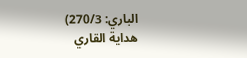الباري: 270/3)
هداية القاري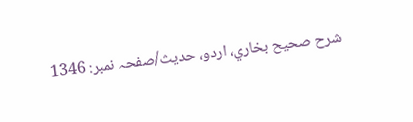شرح صحيح بخاري، اردو، حدیث/صفحہ نمبر: 1346